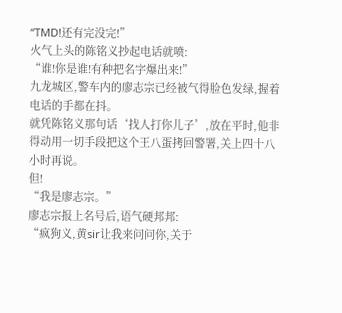“TMD!还有完没完!”
火气上头的陈铭义抄起电话就喷:
“谁!你是谁!有种把名字爆出来!”
九龙城区,警车内的廖志宗已经被气得脸色发绿,握着电话的手都在抖。
就凭陈铭义那句话‘找人打你儿子’,放在平时,他非得动用一切手段把这个王八蛋拷回警署,关上四十八小时再说。
但!
“我是廖志宗。”
廖志宗报上名号后,语气硬邦邦:
“疯狗义,黄sir让我来问问你,关于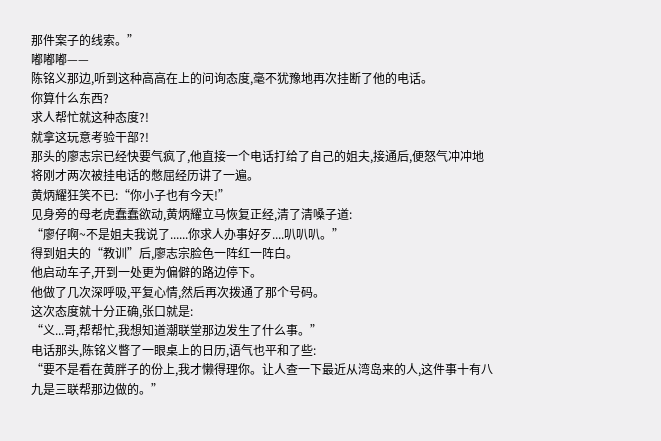那件案子的线索。”
嘟嘟嘟——
陈铭义那边,听到这种高高在上的问询态度,毫不犹豫地再次挂断了他的电话。
你算什么东西?
求人帮忙就这种态度?!
就拿这玩意考验干部?!
那头的廖志宗已经快要气疯了,他直接一个电话打给了自己的姐夫,接通后,便怒气冲冲地将刚才两次被挂电话的憋屈经历讲了一遍。
黄炳耀狂笑不已:“你小子也有今天!”
见身旁的母老虎蠢蠢欲动,黄炳耀立马恢复正经,清了清嗓子道:
“廖仔啊~不是姐夫我说了......你求人办事好歹....叭叭叭。”
得到姐夫的“教训”后,廖志宗脸色一阵红一阵白。
他启动车子,开到一处更为偏僻的路边停下。
他做了几次深呼吸,平复心情,然后再次拨通了那个号码。
这次态度就十分正确,张口就是:
“义...哥,帮帮忙,我想知道潮联堂那边发生了什么事。”
电话那头,陈铭义瞥了一眼桌上的日历,语气也平和了些:
“要不是看在黄胖子的份上,我才懒得理你。让人查一下最近从湾岛来的人,这件事十有八九是三联帮那边做的。”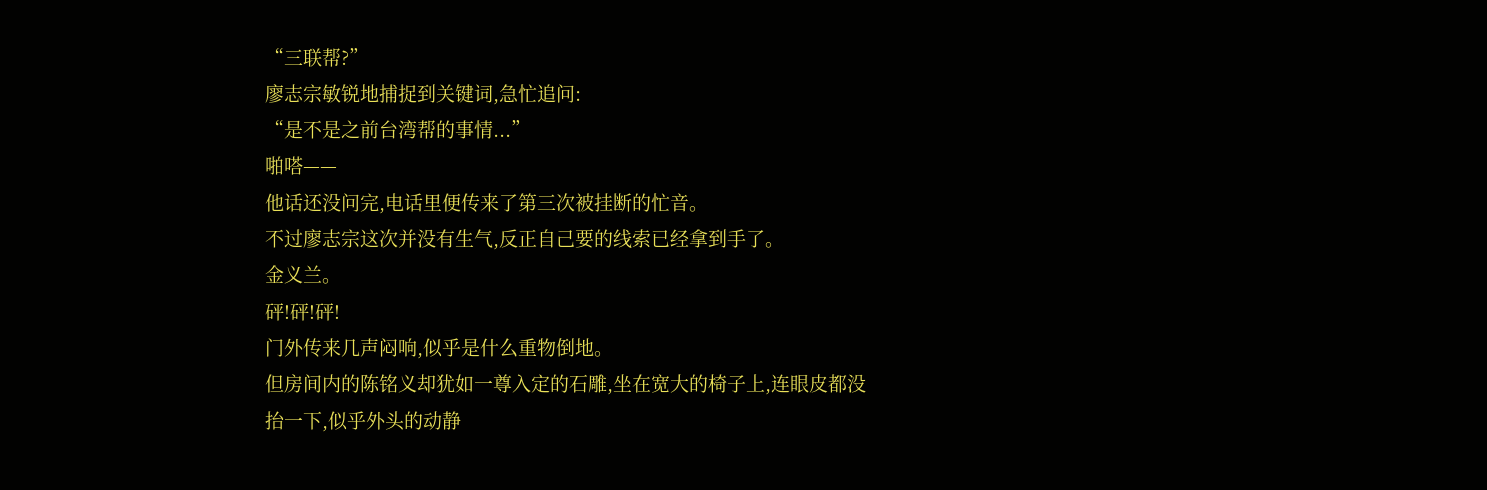“三联帮?”
廖志宗敏锐地捕捉到关键词,急忙追问:
“是不是之前台湾帮的事情...”
啪嗒——
他话还没问完,电话里便传来了第三次被挂断的忙音。
不过廖志宗这次并没有生气,反正自己要的线索已经拿到手了。
金义兰。
砰!砰!砰!
门外传来几声闷响,似乎是什么重物倒地。
但房间内的陈铭义却犹如一尊入定的石雕,坐在宽大的椅子上,连眼皮都没抬一下,似乎外头的动静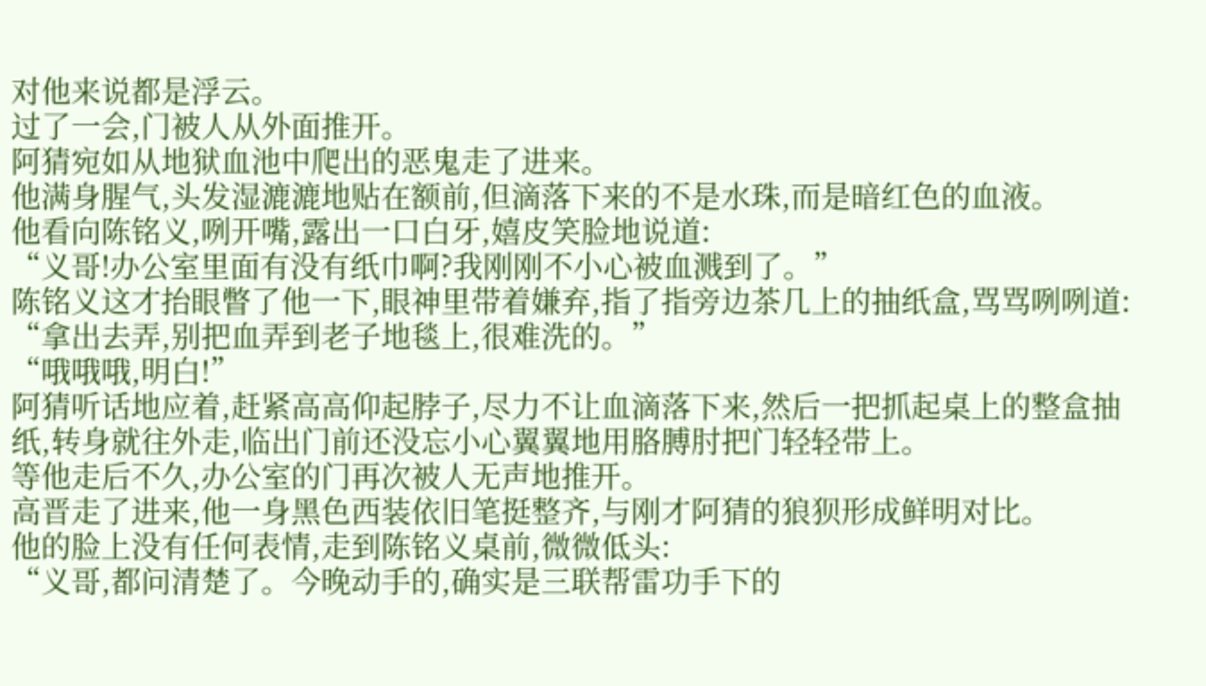对他来说都是浮云。
过了一会,门被人从外面推开。
阿猜宛如从地狱血池中爬出的恶鬼走了进来。
他满身腥气,头发湿漉漉地贴在额前,但滴落下来的不是水珠,而是暗红色的血液。
他看向陈铭义,咧开嘴,露出一口白牙,嬉皮笑脸地说道:
“义哥!办公室里面有没有纸巾啊?我刚刚不小心被血溅到了。”
陈铭义这才抬眼瞥了他一下,眼神里带着嫌弃,指了指旁边茶几上的抽纸盒,骂骂咧咧道:
“拿出去弄,别把血弄到老子地毯上,很难洗的。”
“哦哦哦,明白!”
阿猜听话地应着,赶紧高高仰起脖子,尽力不让血滴落下来,然后一把抓起桌上的整盒抽纸,转身就往外走,临出门前还没忘小心翼翼地用胳膊肘把门轻轻带上。
等他走后不久,办公室的门再次被人无声地推开。
高晋走了进来,他一身黑色西装依旧笔挺整齐,与刚才阿猜的狼狈形成鲜明对比。
他的脸上没有任何表情,走到陈铭义桌前,微微低头:
“义哥,都问清楚了。今晚动手的,确实是三联帮雷功手下的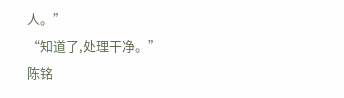人。”
“知道了,处理干净。”
陈铭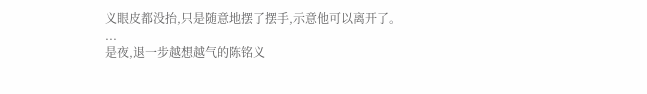义眼皮都没抬,只是随意地摆了摆手,示意他可以离开了。
...
是夜,退一步越想越气的陈铭义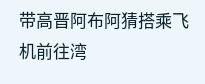带高晋阿布阿猜搭乘飞机前往湾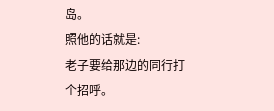岛。
照他的话就是:
老子要给那边的同行打个招呼。